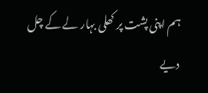ہم اپنی پشت پر کھلی بہار لے کے چل دیے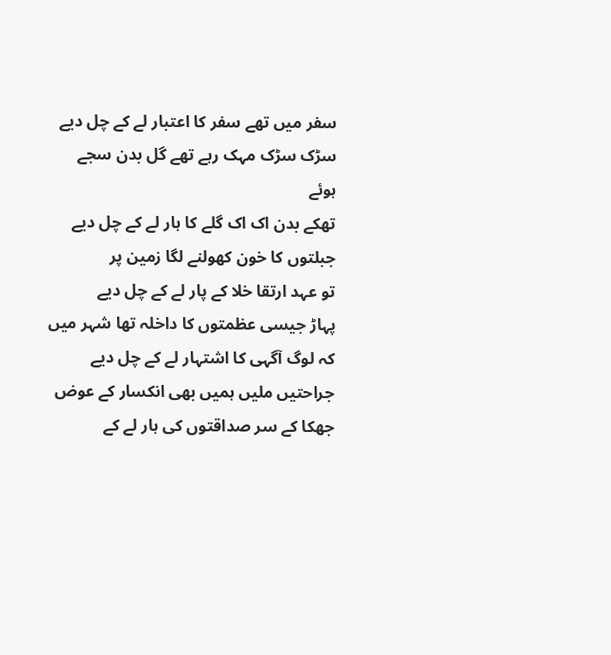سفر میں تھے سفر کا اعتبار لے کے چل دیے
سڑک سڑک مہک رہے تھے گل بدن سجے ہوئے
تھکے بدن اک اک گلے کا ہار لے کے چل دیے
جبلتوں کا خون کھولنے لگا زمین پر
تو عہد ارتقا خلا کے پار لے کے چل دیے
پہاڑ جیسی عظمتوں کا داخلہ تھا شہر میں
کہ لوگ آگہی کا اشتہار لے کے چل دیے
جراحتیں ملیں ہمیں بھی انکسار کے عوض
جھکا کے سر صداقتوں کی ہار لے کے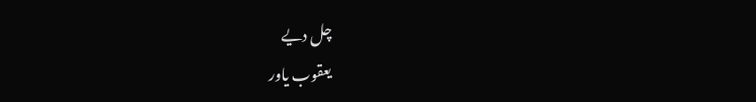چل دیے
یعقوب یاور